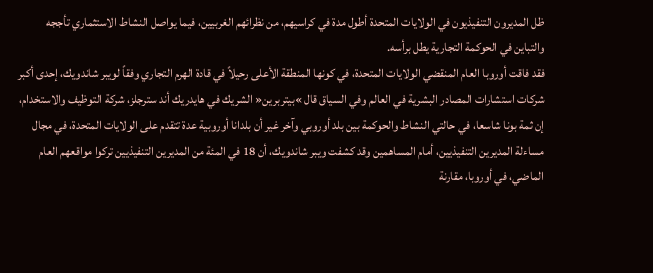ظل المديرون التنفيذيون في الولايات المتحدة أطول مدة في كراسيهم، من نظرائهم الغربيين، فيما يواصل النشاط الاستثماري تأججه والتباين في الحوكمة التجارية يطل برأسه.
فقد فاقت أوروبا العام المنقضي الولايات المتحدة، في كونها المنطقة الأعلى رحيلاً في قادة الهرم التجاري وفقاً لويبر شاندويك، إحدى أكبر شركات استشارات المصادر البشرية في العالم وفي السياق قال »بيتربرين« الشريك في هايدريك أند سترجلز، شركة التوظيف والاستخدام، إن ثمة بونا شاسعا، في حالتي النشاط والحوكمة بين بلد أوروبي وآخر غير أن بلدانا أوروبية عدة تتقدم على الولايات المتحدة، في مجال مساءلة المديرين التنفيذيين، أمام المساهمين وقد كشفت ويبر شاندويك، أن 18 في المئة من المديرين التنفيذيين تركوا مواقعهم العام الماضي، في أوروبا، مقارنة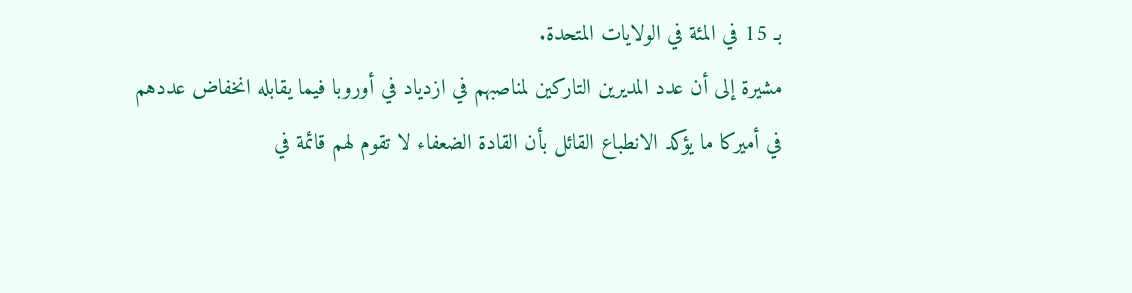بـ 15 في المئة في الولايات المتحدة.
مشيرة إلى أن عدد المديرين التاركين لمناصبهم في ازدياد في أوروبا فيما يقابله انخفاض عددهم في أميركا ما يؤكد الانطباع القائل بأن القادة الضعفاء لا تقوم لهم قائمة في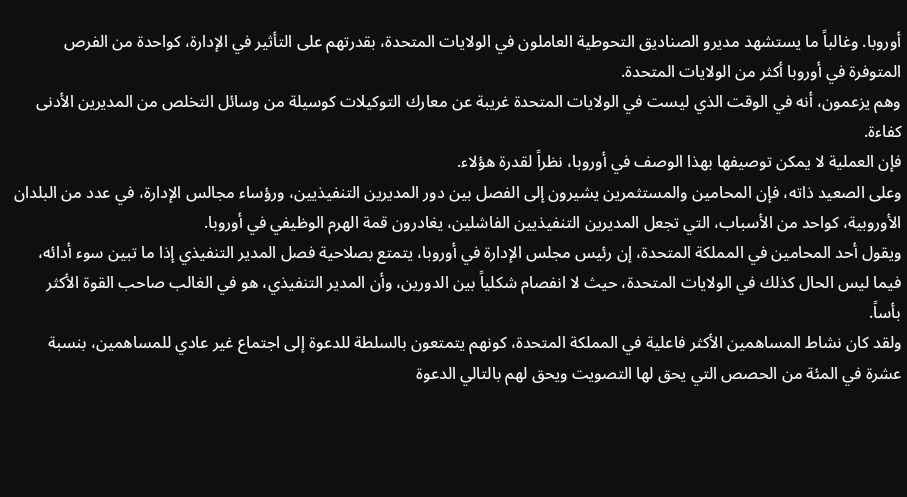أوروبا. وغالباً ما يستشهد مديرو الصناديق التحوطية العاملون في الولايات المتحدة، بقدرتهم على التأثير في الإدارة، كواحدة من الفرص المتوفرة في أوروبا أكثر من الولايات المتحدة.
وهم يزعمون، أنه في الوقت الذي ليست في الولايات المتحدة غريبة عن معارك التوكيلات كوسيلة من وسائل التخلص من المديرين الأدنى كفاءة.
فإن العملية لا يمكن توصيفها بهذا الوصف في أوروبا، نظراً لقدرة هؤلاء.
وعلى الصعيد ذاته، فإن المحامين والمستثمرين يشيرون إلى الفصل بين دور المديرين التنفيذيين، ورؤساء مجالس الإدارة، في عدد من البلدان الأوروبية، كواحد من الأسباب، التي تجعل المديرين التنفيذيين الفاشلين، يغادرون قمة الهرم الوظيفي في أوروبا.
ويقول أحد المحامين في المملكة المتحدة، إن رئيس مجلس الإدارة في أوروبا، يتمتع بصلاحية فصل المدير التنفيذي إذا ما تبين سوء أدائه، فيما ليس الحال كذلك في الولايات المتحدة، حيث لا انفصام شكلياً بين الدورين، وأن المدير التنفيذي، هو في الغالب صاحب القوة الأكثر بأساً.
ولقد كان نشاط المساهمين الأكثر فاعلية في المملكة المتحدة، كونهم يتمتعون بالسلطة للدعوة إلى اجتماع غير عادي للمساهمين، بنسبة عشرة في المئة من الحصص التي يحق لها التصويت ويحق لهم بالتالي الدعوة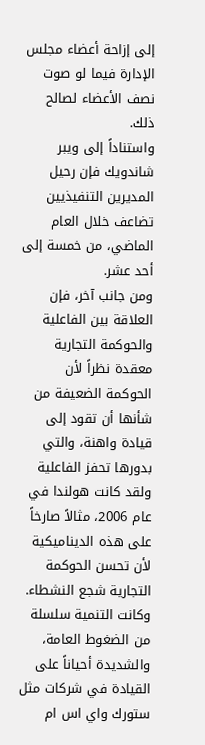إلى إزاحة أعضاء مجلس الإدارة فيما لو صوت نصف الأعضاء لصالح ذلك.
واستناداً إلى ويبر شاندويك فإن رحيل المديرين التنفيذيين تضاعف خلال العام الماضي، من خمسة إلى أحد عشر.
ومن جانب آخر، فإن العلاقة بين الفاعلية والحوكمة التجارية معقدة نظراً لأن الحوكمة الضعيفة من شأنها أن تقود إلى قيادة واهنة، والتي بدورها تحفز الفاعلية ولقد كانت هولندا في عام 2006، مثالاً صارخاً على هذه الديناميكية لأن تحسن الحوكمة التجارية شجع النشطاء.
وكانت التنمية سلسلة من الضغوط العامة، والشديدة أحياناً على القيادة في شركات مثل ستورك واي اس ام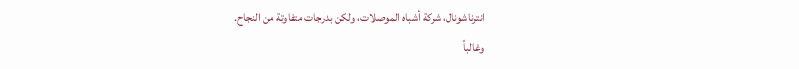انترناشونال، شركة أشباه الموصلات، ولكن بدرجات متفاوتة من النجاح.
وغالباً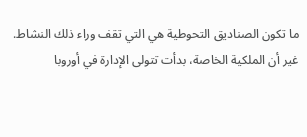ما تكون الصناديق التحوطية هي التي تقف وراء ذلك النشاط.
غير أن الملكية الخاصة، بدأت تتولى الإدارة في أوروبا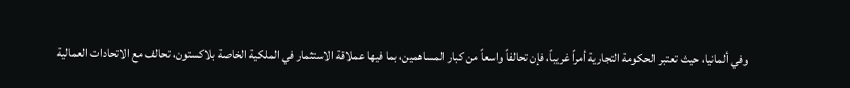وفي ألمانيا، حيث تعتبر الحكومة التجارية أمراً غريباً، فإن تحالفاً واسعاً من كبار المساهمين، بما فيها عملاقة الاستثمار في الملكية الخاصة بلاكستون، تحالف مع الاتحادات العمالية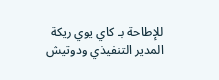للإطاحة بـ كاي يوي ريكة المدير التنفيذي ودوتيش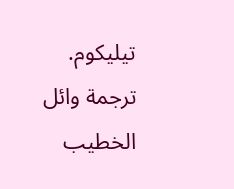تيليكوم.
ترجمة وائل الخطيب